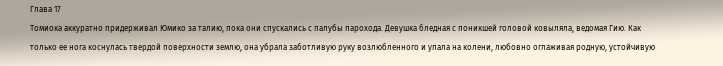Глава 17
Томиока аккуратно придерживал Юмико за талию, пока они спускались с палубы парохода. Девушка бледная с поникшей головой ковыляла, ведомая Гию. Как только ее нога коснулась твердой поверхности землю, она убрала заботливую руку возлюбленного и упала на колени, любовно оглаживая родную, устойчивую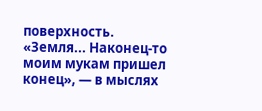поверхность. «Земля... Наконец-то моим мукам пришел конец», — в мыслях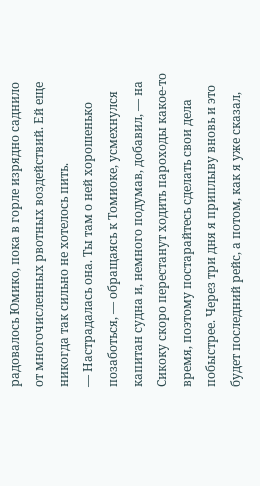радовалось Юмико, пока в горле изрядно саднило от многочисленных рвотных воздействий. Ей еще никогда так сильно не хотелось пить.
— Настрадалась она. Ты там о ней хорошенько позаботься, — обращаясь к Томиоке, усмехнулся капитан судна и, немного подумав, добавил, — на Сикоку скоро перестанут ходить пароходы какое-то время, поэтому постарайтесь сделать свои дела побыстрее. Через три дня я приплыву вновь и это будет последний рейс, а потом, как я уже сказал,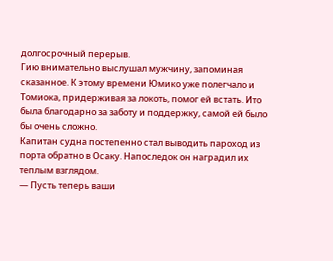долгосрочный перерыв.
Гию внимательно выслушал мужчину, запоминая сказанное. К этому времени Юмико уже полегчало и Томиока, придерживая за локоть, помог ей встать. Ито была благодарно за заботу и поддержку, самой ей было бы очень сложно.
Капитан судна постепенно стал выводить пароход из порта обратно в Осаку. Напоследок он наградил их теплым взглядом.
— Пусть теперь ваши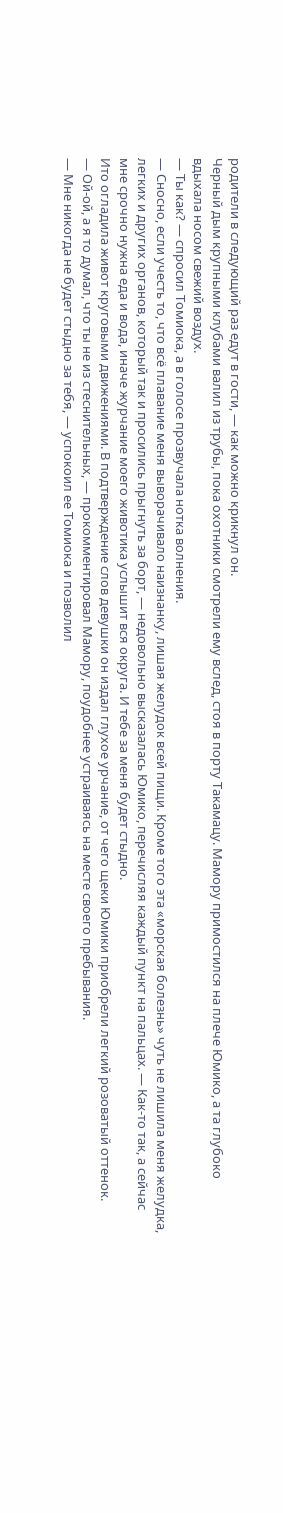родители в следующий раз едут в гости, — как можно крикнул он.
Черный дым крупными клубами валил из трубы, пока охотники смотрели ему вслед, стоя в порту Такамацу. Мамору примостился на плече Юмико, а та глубоко вдыхала носом свежий воздух.
— Ты как? — спросил Томиока, а в голосе прозвучала нотка волнения.
— Сносно, если учесть то, что всё плавание меня выворачивало наизнанку, лишая желудок всей пищи. Кроме того эта «морская болезнь» чуть не лишила меня желудка, легких и других органов, который так и просились прыгнуть за борт, — недовольно высказалась Юмико, перечисляя каждый пункт на пальцах. — Как-то так, а сейчас мне срочно нужна еда и вода, иначе журчание моего животика услышит вся округа. И тебе за меня будет стыдно.
Ито огладила живот круговыми движениями. В подтверждение слов девушки он издал глухое урчание, от чего щеки Юмики приобрели легкий розоватый оттенок.
— Ой-ой, а я то думал, что ты не из стеснительных, — прокомментировал Мамору, поудобнее устраиваясь на месте своего пребывания.
— Мне никогда не будет стыдно за тебя, — успокоил ее Томиока и позволил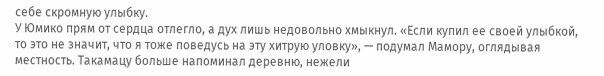себе скромную улыбку.
У Юмико прям от сердца отлегло, а дух лишь недовольно хмыкнул. «Если купил ее своей улыбкой, то это не значит, что я тоже поведусь на эту хитрую уловку», — подумал Мамору, оглядывая местность. Такамацу больше напоминал деревню, нежели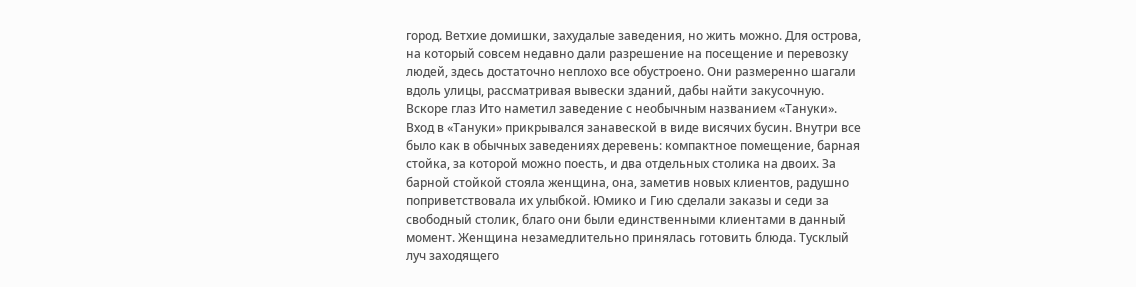город. Ветхие домишки, захудалые заведения, но жить можно. Для острова, на который совсем недавно дали разрешение на посещение и перевозку людей, здесь достаточно неплохо все обустроено. Они размеренно шагали вдоль улицы, рассматривая вывески зданий, дабы найти закусочную. Вскоре глаз Ито наметил заведение с необычным названием «Тануки».
Вход в «Тануки» прикрывался занавеской в виде висячих бусин. Внутри все было как в обычных заведениях деревень: компактное помещение, барная стойка, за которой можно поесть, и два отдельных столика на двоих. За барной стойкой стояла женщина, она, заметив новых клиентов, радушно поприветствовала их улыбкой. Юмико и Гию сделали заказы и седи за свободный столик, благо они были единственными клиентами в данный момент. Женщина незамедлительно принялась готовить блюда. Тусклый луч заходящего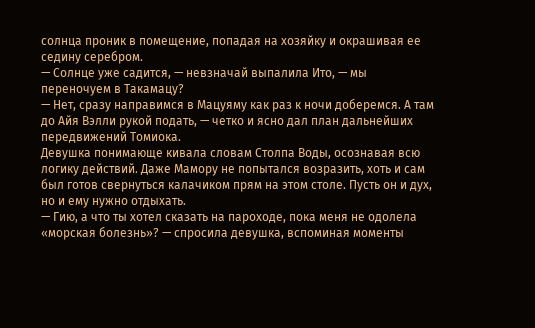солнца проник в помещение, попадая на хозяйку и окрашивая ее седину серебром.
— Солнце уже садится, — невзначай выпалила Ито, — мы переночуем в Такамацу?
— Нет, сразу направимся в Мацуяму как раз к ночи доберемся. А там до Айя Вэлли рукой подать, — четко и ясно дал план дальнейших передвижений Томиока.
Девушка понимающе кивала словам Столпа Воды, осознавая всю логику действий. Даже Мамору не попытался возразить, хоть и сам был готов свернуться калачиком прям на этом столе. Пусть он и дух, но и ему нужно отдыхать.
— Гию, а что ты хотел сказать на пароходе, пока меня не одолела «морская болезнь»? — спросила девушка, вспоминая моменты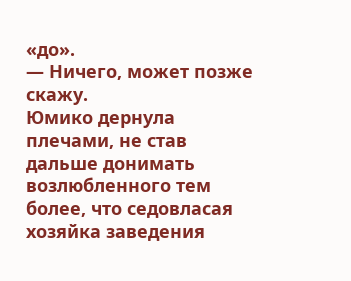«до».
— Ничего, может позже скажу.
Юмико дернула плечами, не став дальше донимать возлюбленного тем более, что седовласая хозяйка заведения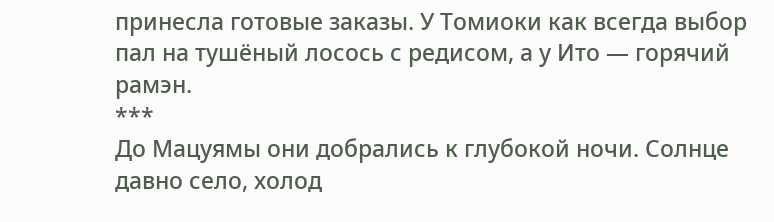принесла готовые заказы. У Томиоки как всегда выбор пал на тушёный лосось с редисом, а у Ито — горячий рамэн.
***
До Мацуямы они добрались к глубокой ночи. Солнце давно село, холод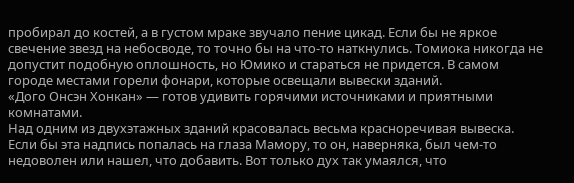пробирал до костей, а в густом мраке звучало пение цикад. Если бы не яркое свечение звезд на небосводе, то точно бы на что-то наткнулись. Томиока никогда не допустит подобную оплошность, но Юмико и стараться не придется. В самом городе местами горели фонари, которые освещали вывески зданий.
«Дого Онсэн Хонкан» — готов удивить горячими источниками и приятными комнатами.
Над одним из двухэтажных зданий красовалась весьма красноречивая вывеска. Если бы эта надпись попалась на глаза Мамору, то он, наверняка, был чем-то недоволен или нашел, что добавить. Вот только дух так умаялся, что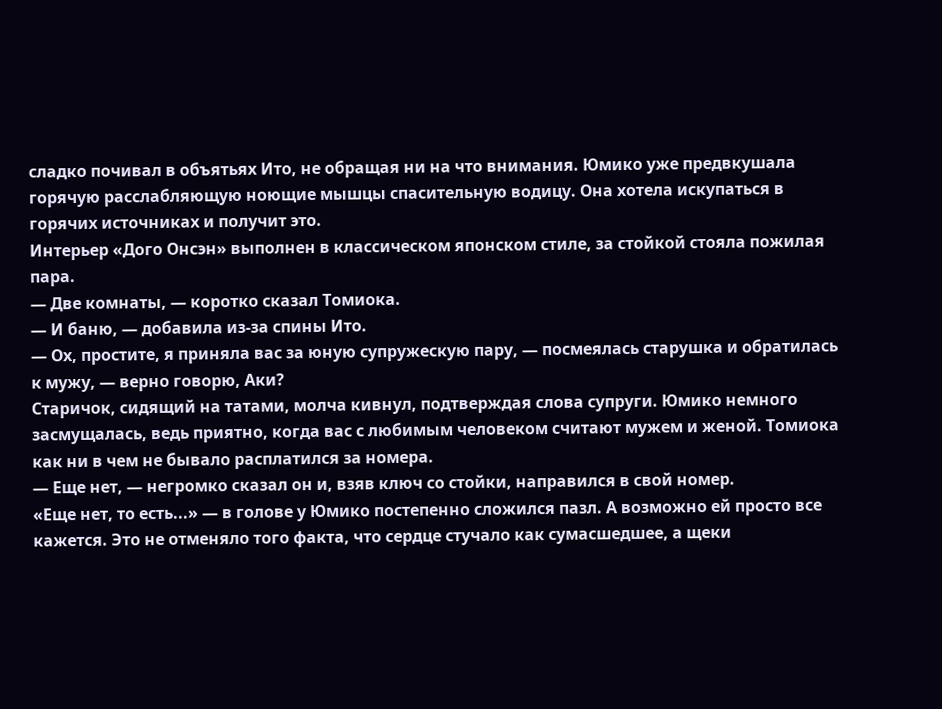сладко почивал в объятьях Ито, не обращая ни на что внимания. Юмико уже предвкушала горячую расслабляющую ноющие мышцы спасительную водицу. Она хотела искупаться в горячих источниках и получит это.
Интерьер «Дого Онсэн» выполнен в классическом японском стиле, за стойкой стояла пожилая пара.
— Две комнаты, — коротко сказал Томиока.
— И баню, — добавила из-за спины Ито.
— Ох, простите, я приняла вас за юную супружескую пару, — посмеялась старушка и обратилась к мужу, — верно говорю, Аки?
Старичок, сидящий на татами, молча кивнул, подтверждая слова супруги. Юмико немного засмущалась, ведь приятно, когда вас с любимым человеком считают мужем и женой. Томиока как ни в чем не бывало расплатился за номера.
— Еще нет, — негромко сказал он и, взяв ключ со стойки, направился в свой номер.
«Еще нет, то есть...» — в голове у Юмико постепенно сложился пазл. А возможно ей просто все кажется. Это не отменяло того факта, что сердце стучало как сумасшедшее, а щеки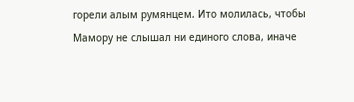горели алым румянцем. Ито молилась, чтобы Мамору не слышал ни единого слова, иначе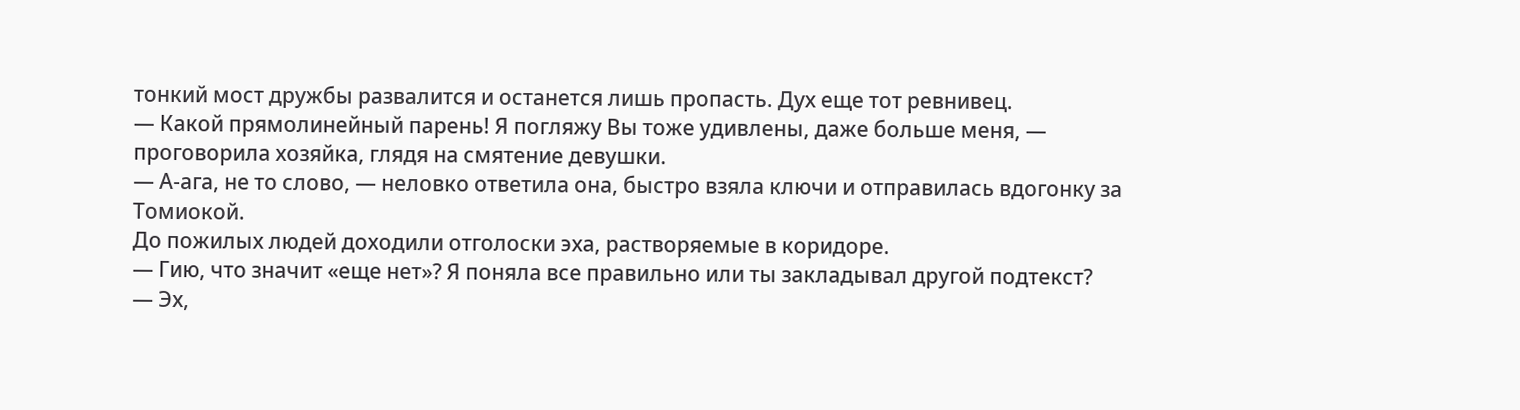тонкий мост дружбы развалится и останется лишь пропасть. Дух еще тот ревнивец.
— Какой прямолинейный парень! Я погляжу Вы тоже удивлены, даже больше меня, — проговорила хозяйка, глядя на смятение девушки.
— А-ага, не то слово, — неловко ответила она, быстро взяла ключи и отправилась вдогонку за Томиокой.
До пожилых людей доходили отголоски эха, растворяемые в коридоре.
— Гию, что значит «еще нет»? Я поняла все правильно или ты закладывал другой подтекст?
— Эх,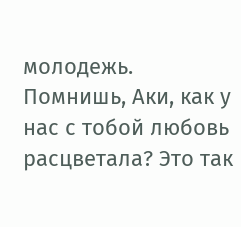молодежь. Помнишь, Аки, как у нас с тобой любовь расцветала? Это так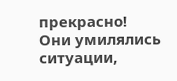прекрасно!
Они умилялись ситуации,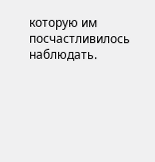которую им посчастливилось наблюдать.